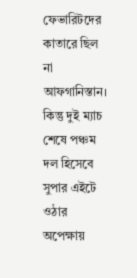ফেভারিটদের কাতারে ছিল না আফগানিস্তান। কিন্তু দুই ম্যাচ শেষে পঞ্চম দল হিসেবে সুপার এইটে ওঠার অপেক্ষায়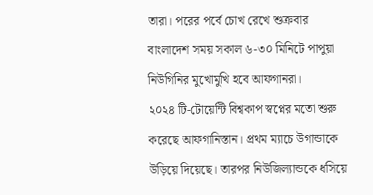তারা। পরের পর্বে চোখ রেখে শুক্রবার বাংলাদেশ সময় সকাল ৬-৩০ মিনিটে পাপুয়া নিউগিনির মুখোমুখি হবে আফগানরা।
২০২৪ টি-টোয়েন্টি বিশ্বকাপ স্বপ্নের মতো শুরু করেছে আফগানিস্তান। প্রথম ম্যাচে উগান্ডাকে উড়িয়ে দিয়েছে। তারপর নিউজিল্যান্ডকে ধসিয়ে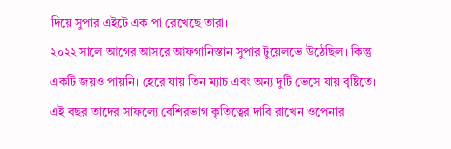দিয়ে সুপার এইটে এক পা রেখেছে তারা।
২০২২ সালে আগের আসরে আফগানিস্তান সুপার টুয়েলভে উঠেছিল। কিন্তু একটি জয়ও পায়নি। হেরে যায় তিন ম্যাচ এবং অন্য দুটি ভেসে যায় বৃষ্টিতে।
এই বছর তাদের সাফল্যে বেশিরভাগ কৃতিত্বের দাবি রাখেন ওপেনার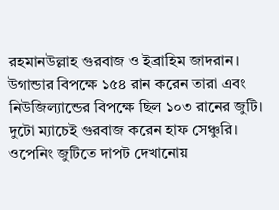রহমানউল্লাহ গুরবাজ ও ইব্রাহিম জাদরান। উগান্ডার বিপক্ষে ১৫৪ রান করেন তারা এবং নিউজিল্যান্ডের বিপক্ষে ছিল ১০৩ রানের জুটি। দুটো ম্যাচেই গুরবাজ করেন হাফ সেঞ্চুরি।
ওপেনিং জুটিতে দাপট দেখানোয়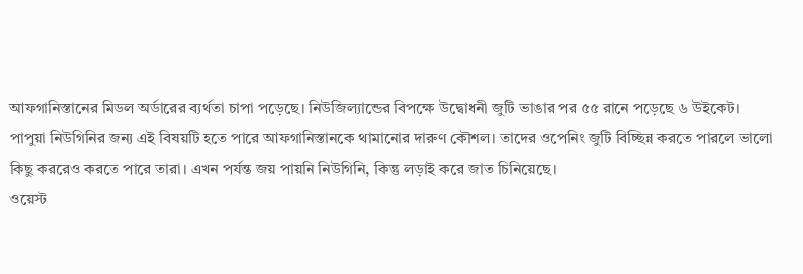আফগানিস্তানের মিডল অর্ডারের ব্যর্থতা চাপা পড়েছে। নিউজিল্যান্ডের বিপক্ষে উদ্বোধনী জুটি ভাঙার পর ৫৫ রানে পড়েছে ৬ উইকেট।
পাপুয়া নিউগিনির জন্য এই বিষয়টি হতে পারে আফগানিস্তানকে থামানোর দারুণ কৌশল। তাদের ওপেনিং জুটি বিচ্ছিন্ন করতে পারলে ভালো কিছু কররেও করতে পারে তারা। এখন পর্যন্ত জয় পায়নি নিউগিনি, কিন্তু লড়াই করে জাত চিনিয়েছে।
ওয়েস্ট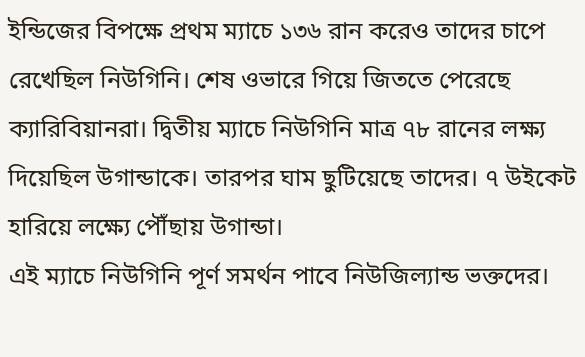ইন্ডিজের বিপক্ষে প্রথম ম্যাচে ১৩৬ রান করেও তাদের চাপে রেখেছিল নিউগিনি। শেষ ওভারে গিয়ে জিততে পেরেছে ক্যারিবিয়ানরা। দ্বিতীয় ম্যাচে নিউগিনি মাত্র ৭৮ রানের লক্ষ্য দিয়েছিল উগান্ডাকে। তারপর ঘাম ছুটিয়েছে তাদের। ৭ উইকেট হারিয়ে লক্ষ্যে পৌঁছায় উগান্ডা।
এই ম্যাচে নিউগিনি পূর্ণ সমর্থন পাবে নিউজিল্যান্ড ভক্তদের।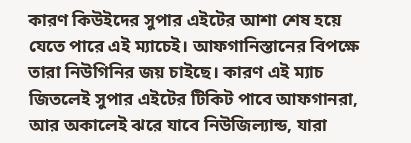কারণ কিউইদের সুপার এইটের আশা শেষ হয়ে যেতে পারে এই ম্যাচেই। আফগানিস্তানের বিপক্ষে তারা নিউগিনির জয় চাইছে। কারণ এই ম্যাচ জিতলেই সুপার এইটের টিকিট পাবে আফগানরা, আর অকালেই ঝরে যাবে নিউজিল্যান্ড, যারা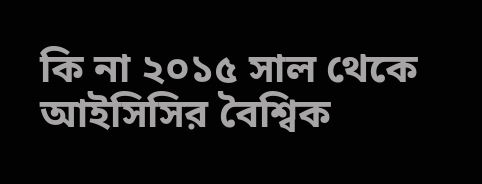কি না ২০১৫ সাল থেকে আইসিসির বৈশ্বিক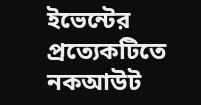ইভেন্টের প্রত্যেকটিতে নকআউট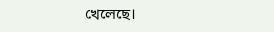খেলেছে।